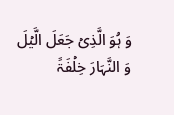وَ ہُوَ الَّذِیۡ جَعَلَ الَّیۡلَ وَ النَّہَارَ خِلۡفَۃً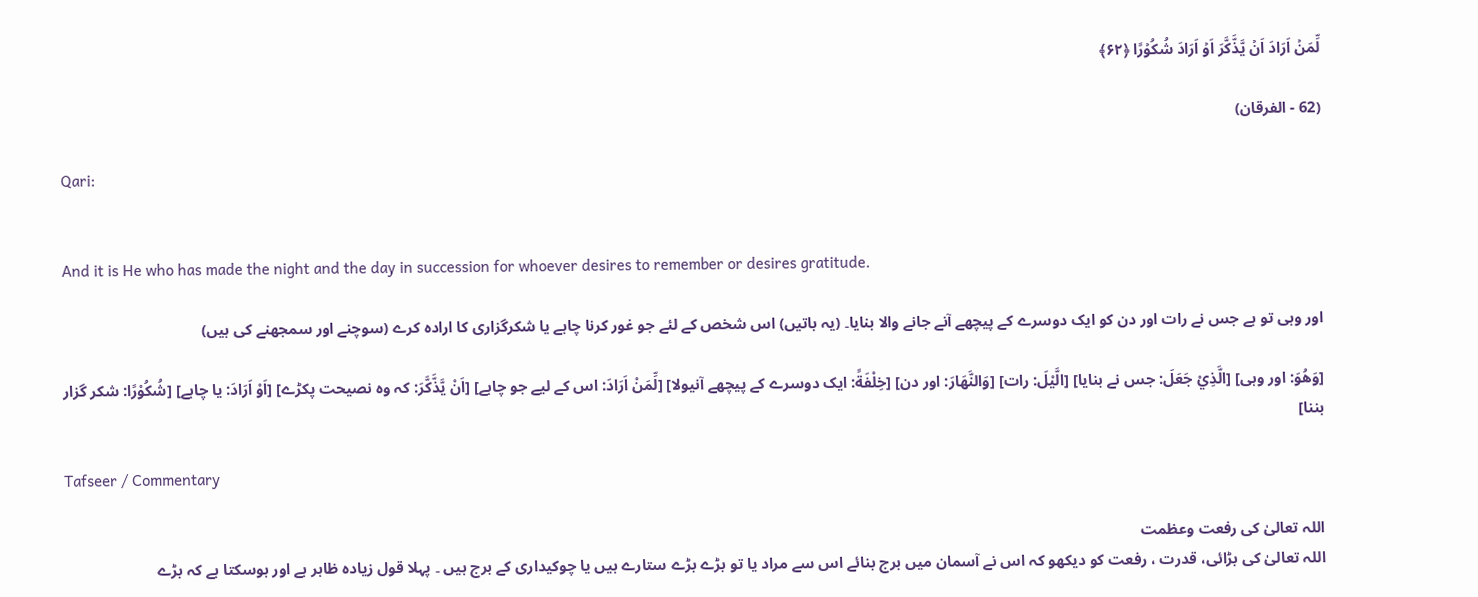لِّمَنۡ اَرَادَ اَنۡ یَّذَّکَّرَ اَوۡ اَرَادَ شُکُوۡرًا ﴿۶۲﴾

(62 - الفرقان)

Qari:


And it is He who has made the night and the day in succession for whoever desires to remember or desires gratitude.

اور وہی تو ہے جس نے رات اور دن کو ایک دوسرے کے پیچھے آنے جانے والا بنایا۔ (یہ باتیں) اس شخص کے لئے جو غور کرنا چاہے یا شکرگزاری کا ارادہ کرے (سوچنے اور سمجھنے کی ہیں)

[وَهُوَ: اور وہی] [الَّذِيْ جَعَلَ: جس نے بنایا] [الَّيْلَ: رات] [وَالنَّهَارَ: اور دن] [خِلْفَةً: ایک دوسرے کے پیچھے آنیولا] [لِّمَنْ اَرَادَ: اس کے لیے جو چاہے] [اَنْ يَّذَّكَّرَ: کہ وہ نصیحت پکڑے] [اَوْ اَرَادَ: یا چاہے] [شُكُوْرًا: شکر گزار بننا]

Tafseer / Commentary

اللہ تعالیٰ کی رفعت وعظمت
اللہ تعالیٰ کی بڑائی، قدرت ، رفعت کو دیکھو کہ اس نے آسمان میں برج بنائے اس سے مراد یا تو بڑے بڑے ستارے ہیں یا چوکیداری کے برج ہیں ۔ پہلا قول زیادہ ظاہر ہے اور ہوسکتا ہے کہ بڑے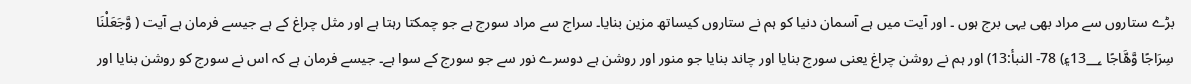بڑے ستاروں سے مراد بھی یہی برج ہوں ۔ اور آیت میں ہے آسمان دنیا کو ہم نے ستاروں کیساتھ مزین بنایا۔ سراج سے مراد سورج ہے جو چمکتا رہتا ہے اور مثل چراغ کے ہے جیسے فرمان ہے آیت ( وَّجَعَلْنَا سِرَاجًا وَّهَّاجًا 13؀۽) 78- النبأ:13) اور ہم نے روشن چراغ یعنی سورج بنایا اور چاند بنایا جو منور اور روشن ہے دوسرے نور سے جو سورج کے سوا ہے۔ جیسے فرمان ہے کہ اس نے سورج کو روشن بنایا اور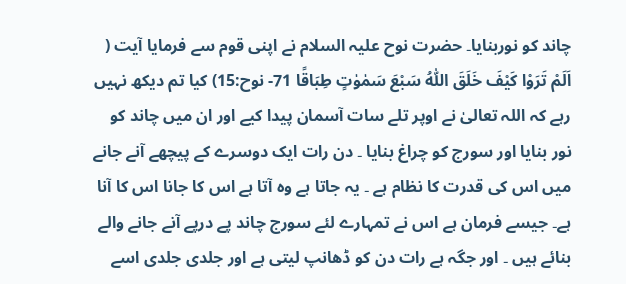چاند کو نوربنایا۔ حضرت نوح علیہ السلام نے اپنی قوم سے فرمایا آیت ( اَلَمْ تَرَوْا كَيْفَ خَلَقَ اللّٰهُ سَبْعَ سَمٰوٰتٍ طِبَاقًا 71- نوح:15) کیا تم دیکھ نہیں رہے کہ اللہ تعالیٰ نے اوپر تلے سات آسمان پیدا کیے اور ان میں چاند کو نور بنایا اور سورج کو چراغ بنایا ۔ دن رات ایک دوسرے کے پیچھے آنے جانے میں اس کی قدرت کا نظام ہے ۔ یہ جاتا ہے وہ آتا ہے اس کا جانا اس کا آنا ہے۔ جیسے فرمان ہے اس نے تمہارے لئے سورج چاند پے درپے آنے جانے والے بنائے ہیں ۔ اور جگہ ہے رات دن کو ڈھانپ لیتی ہے اور جلدی جلدی اسے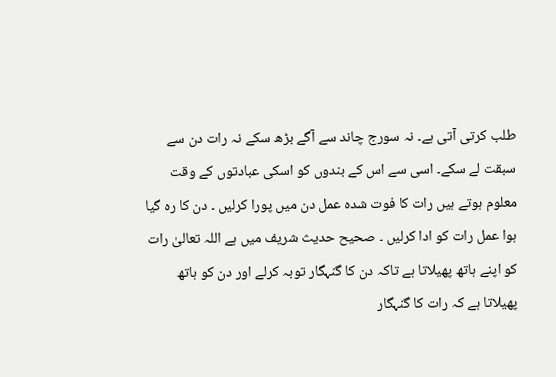طلب کرتی آتی ہے۔ نہ سورج چاند سے آگے بڑھ سکے نہ رات دن سے سبقت لے سکے۔ اسی سے اس کے بندوں کو اسکی عبادتوں کے وقت معلوم ہوتے ہیں رات کا فوت شدہ عمل دن میں پورا کرلیں ۔ دن کا رہ گیا ہوا عمل رات کو ادا کرلیں ۔ صحیح حدیث شریف میں ہے اللہ تعالیٰ رات کو اپنے ہاتھ پھیلاتا ہے تاکہ دن کا گنہگار توبہ کرلے اور دن کو ہاتھ پھیلاتا ہے کہ رات کا گنہگار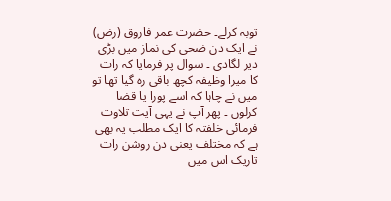توبہ کرلے۔ حضرت عمر فاروق (رض) نے ایک دن ضحی کی نماز میں بڑی دیر لگادی ۔ سوال پر فرمایا کہ رات کا میرا وظیفہ کچھ باقی رہ گیا تھا تو میں نے چاہا کہ اسے پورا یا قضا کرلوں ۔ پھر آپ نے یہی آیت تلاوت فرمائی خلفتہ کا ایک مطلب یہ بھی ہے کہ مختلف یعنی دن روشن رات تاریک اس میں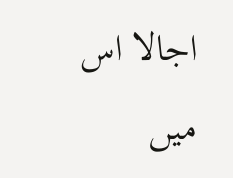اجالا اس میں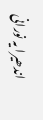اندھیرا یہ نورانی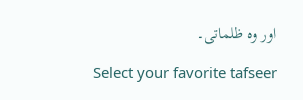اور وہ ظلماتی۔

Select your favorite tafseer